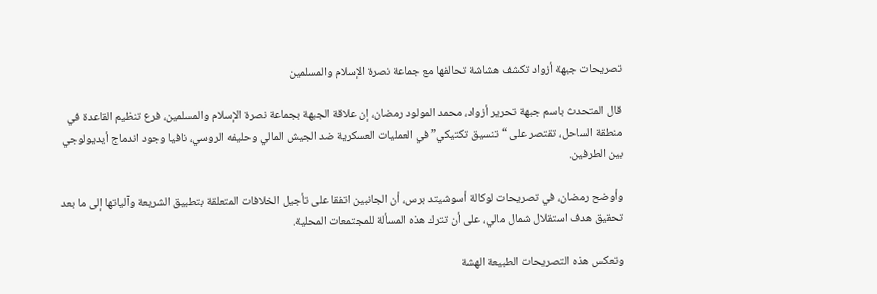تصريحات جبهة أزواد تكشف هشاشة تحالفها مع جماعة نصرة الإسلام والمسلمين

قال المتحدث باسم جبهة تحرير أزواد، محمد المولود رمضان، إن علاقة الجبهة بجماعة نصرة الإسلام والمسلمين، فرع تنظيم القاعدة في منطقة الساحل، تقتصر على “تنسيق تكتيكي” في العمليات العسكرية ضد الجيش المالي وحليفه الروسي، نافيا وجود اندماج أيديولوجي بين الطرفين.

وأوضح رمضان، في تصريحات لوكالة أسوشيتد برس، أن الجانبين اتفقا على تأجيل الخلافات المتعلقة بتطبيق الشريعة وآلياتها إلى ما بعد تحقيق هدف استقلال شمال مالي، على أن تترك هذه المسألة للمجتمعات المحلية.

وتعكس هذه التصريحات الطبيعة الهشة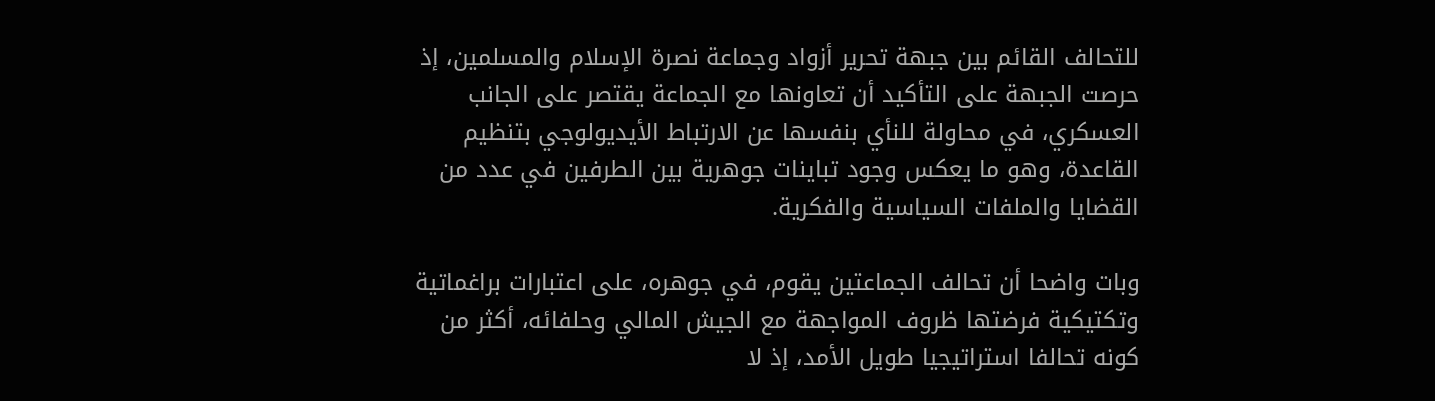للتحالف القائم بين جبهة تحرير أزواد وجماعة نصرة الإسلام والمسلمين، إذ حرصت الجبهة على التأكيد أن تعاونها مع الجماعة يقتصر على الجانب العسكري، في محاولة للنأي بنفسها عن الارتباط الأيديولوجي بتنظيم القاعدة، وهو ما يعكس وجود تباينات جوهرية بين الطرفين في عدد من القضايا والملفات السياسية والفكرية.

وبات واضحا أن تحالف الجماعتين يقوم، في جوهره، على اعتبارات براغماتية وتكتيكية فرضتها ظروف المواجهة مع الجيش المالي وحلفائه، أكثر من كونه تحالفا استراتيجيا طويل الأمد، إذ لا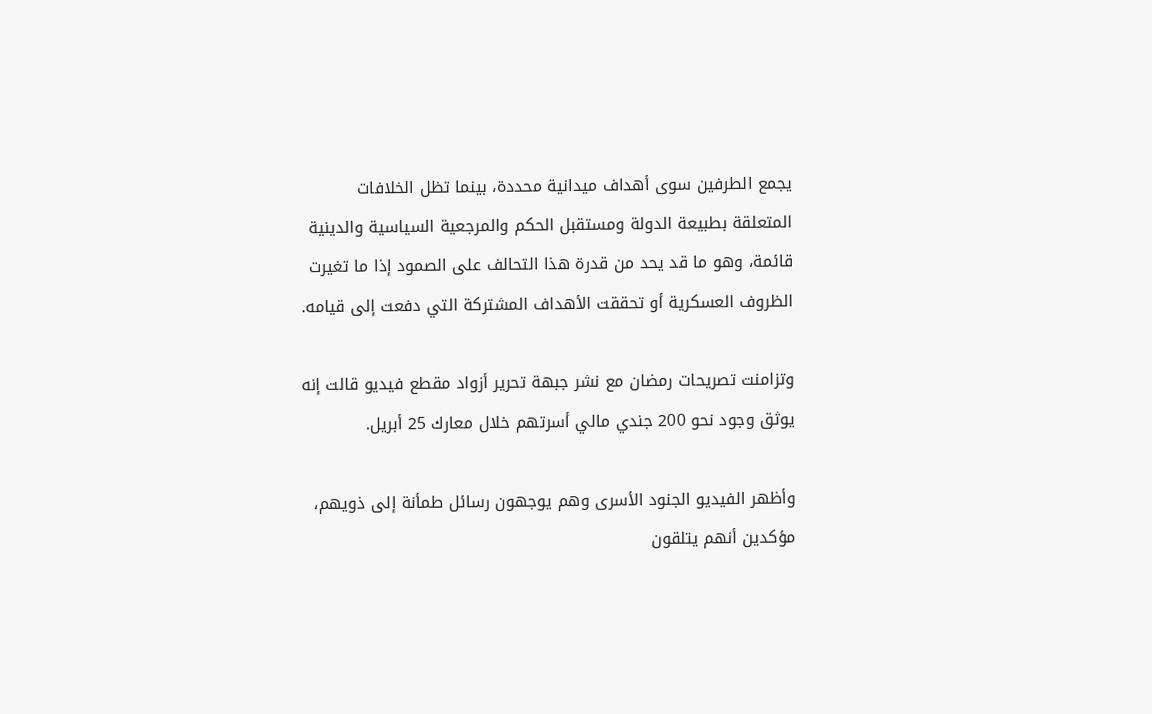يجمع الطرفين سوى أهداف ميدانية محددة، بينما تظل الخلافات المتعلقة بطبيعة الدولة ومستقبل الحكم والمرجعية السياسية والدينية قائمة، وهو ما قد يحد من قدرة هذا التحالف على الصمود إذا ما تغيرت الظروف العسكرية أو تحققت الأهداف المشتركة التي دفعت إلى قيامه.

وتزامنت تصريحات رمضان مع نشر جبهة تحرير أزواد مقطع فيديو قالت إنه يوثق وجود نحو 200 جندي مالي أسرتهم خلال معارك 25 أبريل.

وأظهر الفيديو الجنود الأسرى وهم يوجهون رسائل طمأنة إلى ذويهم، مؤكدين أنهم يتلقون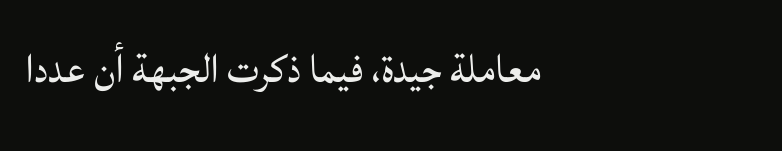معاملة جيدة، فيما ذكرت الجبهة أن عددا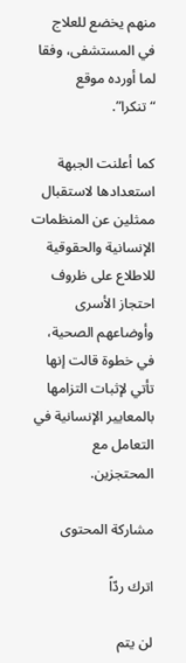منهم يخضع للعلاج في المستشفى، وفقا لما أورده موقع “تنكرا”.

كما أعلنت الجبهة استعدادها لاستقبال ممثلين عن المنظمات الإنسانية والحقوقية للاطلاع على ظروف احتجاز الأسرى وأوضاعهم الصحية، في خطوة قالت إنها تأتي لإثبات التزامها بالمعايير الإنسانية في التعامل مع المحتجزين.

مشاركة المحتوى

اترك ردّاً

لن يتم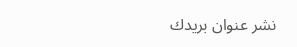نشر عنوان بريدك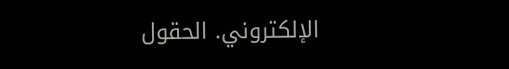الإلكتروني. الحقول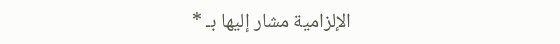الإلزامية مشار إليها بـ *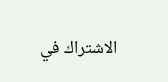الاشتراك في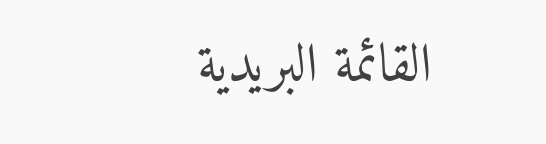القائمة البريدية